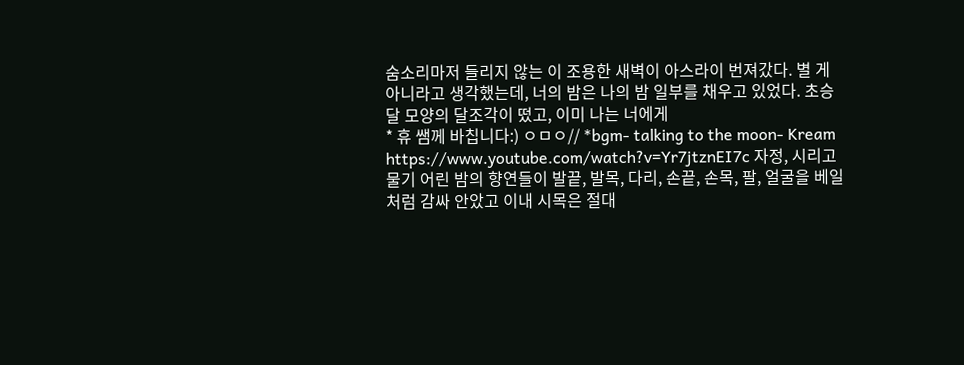숨소리마저 들리지 않는 이 조용한 새벽이 아스라이 번져갔다. 별 게 아니라고 생각했는데, 너의 밤은 나의 밤 일부를 채우고 있었다. 초승달 모양의 달조각이 떴고, 이미 나는 너에게
* 휴 쌤께 바칩니다:) ㅇㅁㅇ// *bgm- talking to the moon- Kream https://www.youtube.com/watch?v=Yr7jtznEI7c 자정, 시리고 물기 어린 밤의 향연들이 발끝, 발목, 다리, 손끝, 손목, 팔, 얼굴을 베일처럼 감싸 안았고 이내 시목은 절대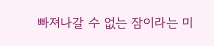빠져나갈 수 없는 잠이라는 미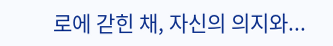로에 갇힌 채, 자신의 의지와...